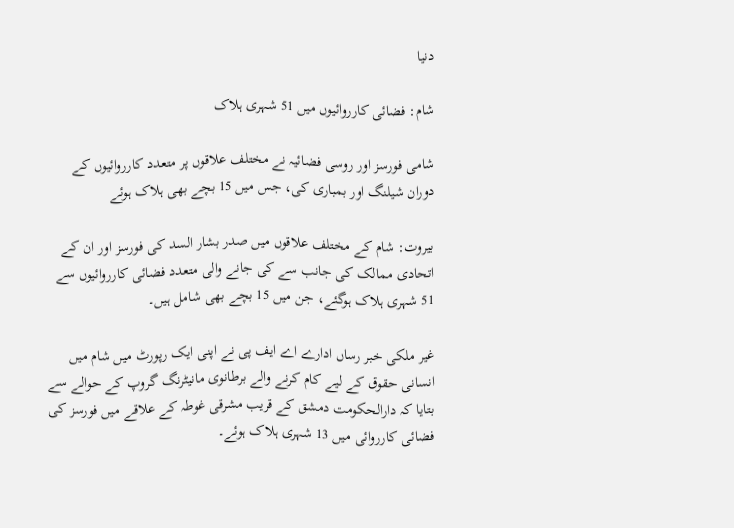دنیا

شام: فضائی کارروائیوں میں 51 شہری ہلاک

شامی فورسز اور روسی فضائیہ نے مختلف علاقوں پر متعدد کارروائیوں کے دوران شیلنگ اور بمباری کی، جس میں 15 بچے بھی ہلاک ہوئے

بیروت: شام کے مختلف علاقوں میں صدر بشار السد کی فورسز اور ان کے اتحادی ممالک کی جانب سے کی جانے والی متعدد فضائی کارروائیوں سے 51 شہری ہلاک ہوگئے، جن میں 15 بچے بھی شامل ہیں۔

غیر ملکی خبر رساں ادارے اے ایف پی نے اپنی ایک رپورٹ میں شام میں انسانی حقوق کے لیے کام کرنے والے برطانوی مانیٹرنگ گروپ کے حوالے سے بتایا کہ دارالحکومت دمشق کے قریب مشرقی غوطہ کے علاقے میں فورسز کی فضائی کارروائی میں 13 شہری ہلاک ہوئے۔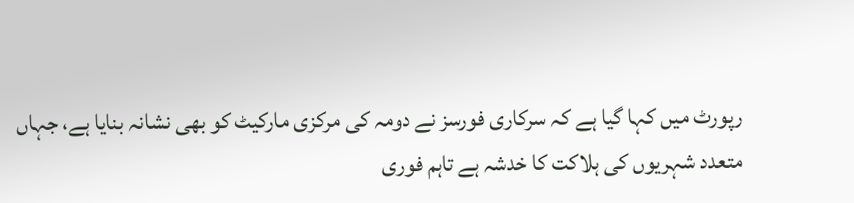رپورٹ میں کہا گیا ہے کہ سرکاری فورسز نے دومہ کی مرکزی مارکیٹ کو بھی نشانہ بنایا ہے، جہاں متعدد شہریوں کی ہلاکت کا خدشہ ہے تاہم فوری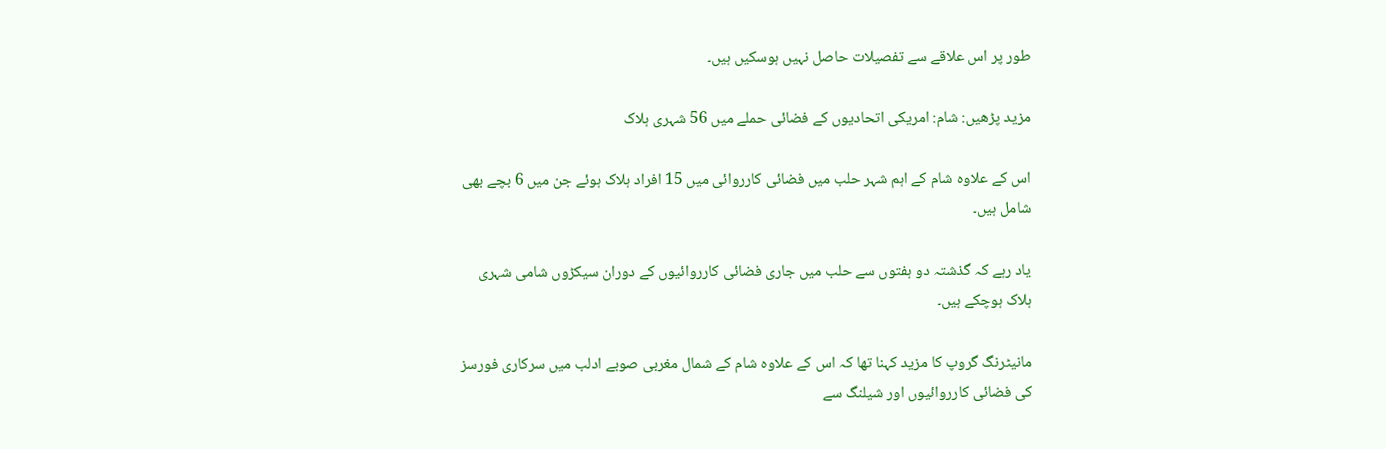طور پر اس علاقے سے تفصیلات حاصل نہیں ہوسکیں ہیں۔

مزید پڑھیں: شام: امریکی اتحادیوں کے فضائی حملے میں 56 شہری ہلاک

اس کے علاوہ شام کے اہم شہر حلب میں فضائی کارروائی میں 15 افراد ہلاک ہوئے جن میں 6 بچے بھی شامل ہیں۔

یاد رہے کہ گذشتہ دو ہفتوں سے حلب میں جاری فضائی کارروائیوں کے دوران سیکڑوں شامی شہری ہلاک ہوچکے ہیں۔

مانیٹرنگ گروپ کا مزید کہنا تھا کہ اس کے علاوہ شام کے شمال مغربی صوبے ادلب میں سرکاری فورسز کی فضائی کارروائیوں اور شیلنگ سے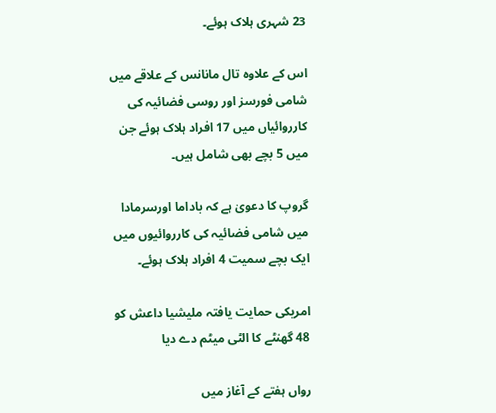23 شہری ہلاک ہوئے۔

اس کے علاوہ تال مانانس کے علاقے میں شامی فورسز اور روسی فضائیہ کی کارروائیاں میں 17 افراد ہلاک ہوئے جن میں 5 بچے بھی شامل ہیں۔

گروپ کا دعویٰ ہے کہ باداما اورسرمادا میں شامی فضائیہ کی کارروائیوں میں ایک بچے سمیت 4 افراد ہلاک ہوئے۔

امریکی حمایت یافتہ ملیشیا داعش کو 48 گھنٹے کا الٹی میٹم دے دیا

رواں ہفتے کے آغاز میں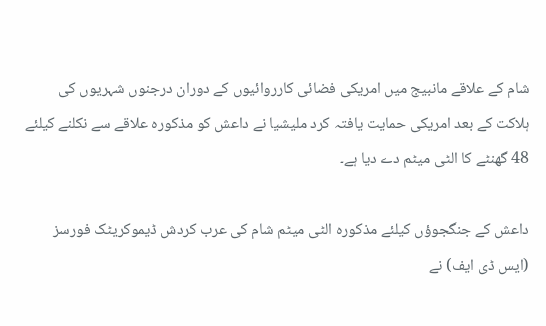شام کے علاقے مانبیج میں امریکی فضائی کارروائیوں کے دوران درجنوں شہریوں کی ہلاکت کے بعد امریکی حمایت یافتہ کرد ملیشیا نے داعش کو مذکورہ علاقے سے نکلنے کیلئے 48 گھنٹے کا الٹی میٹم دے دیا ہے۔

داعش کے جنگجوؤں کیلئے مذکورہ الٹی میٹم شام کی عرب کردش ڈیموکریٹک فورسز (ایس ڈی ایف) نے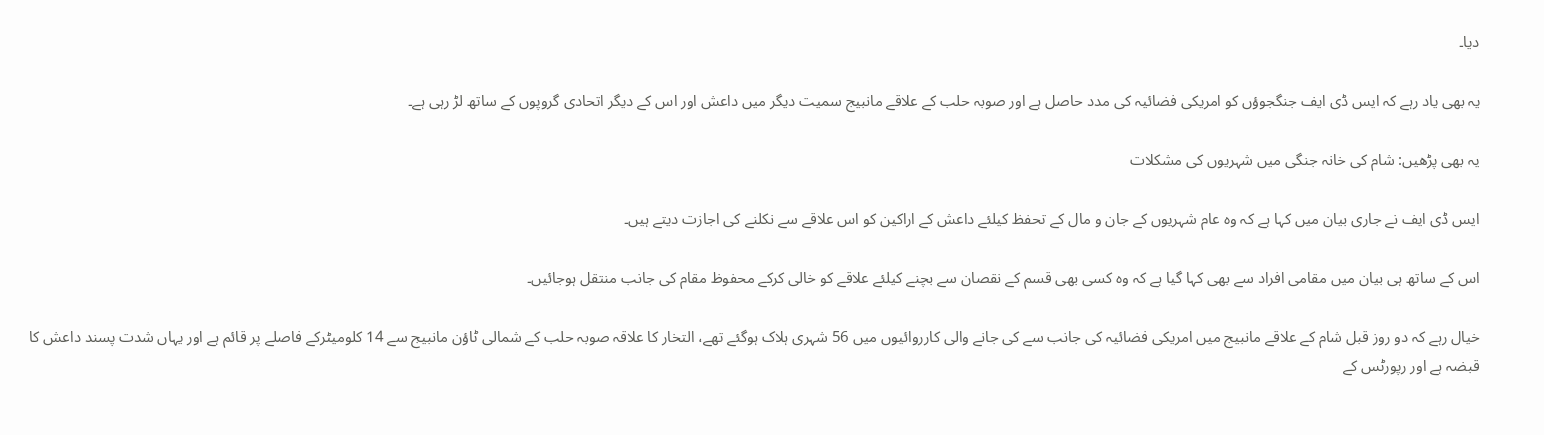دیا۔

یہ بھی یاد رہے کہ ایس ڈی ایف جنگجوؤں کو امریکی فضائیہ کی مدد حاصل ہے اور صوبہ حلب کے علاقے مانبیج سمیت دیگر میں داعش اور اس کے دیگر اتحادی گروپوں کے ساتھ لڑ رہی ہے۔

یہ بھی پڑھیں: شام کی خانہ جنگی میں شہریوں کی مشکلات

ایس ڈی ایف نے جاری بیان میں کہا ہے کہ وہ عام شہریوں کے جان و مال کے تحفظ کیلئے داعش کے اراکین کو اس علاقے سے نکلنے کی اجازت دیتے ہیں۔

اس کے ساتھ ہی بیان میں مقامی افراد سے بھی کہا گیا ہے کہ وہ کسی بھی قسم کے نقصان سے بچنے کیلئے علاقے کو خالی کرکے محفوظ مقام کی جانب منتقل ہوجائیں۔

خیال رہے کہ دو روز قبل شام کے علاقے مانبیج میں امریکی فضائیہ کی جانب سے کی جانے والی کارروائیوں میں 56 شہری ہلاک ہوگئے تھے، التخار کا علاقہ صوبہ حلب کے شمالی ٹاؤن مانبیج سے 14 کلومیٹرکے فاصلے پر قائم ہے اور یہاں شدت پسند داعش کا قبضہ ہے اور رپورٹس کے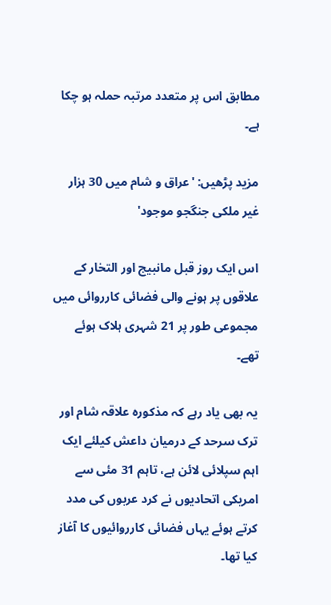مطابق اس پر متعدد مرتبہ حملہ ہو چکا ہے۔

مزید پڑھیں: 'عراق و شام میں 30 ہزار غیر ملکی جنگجو موجود'

اس ایک روز قبل مانبیج اور التخار کے علاقوں پر ہونے والی فضائی کارروائی میں مجموعی طور پر 21 شہری ہلاک ہوئے تھے۔

یہ بھی یاد رہے کہ مذکورہ علاقہ شام اور ترک سرحد کے درمیان داعش کیلئے ایک اہم سپلائی لائن ہے، تاہم 31 مئی سے امریکی اتحادیوں نے کرد عربوں کی مدد کرتے ہوئے یہاں فضائی کارروائیوں کا آغاز کیا تھا۔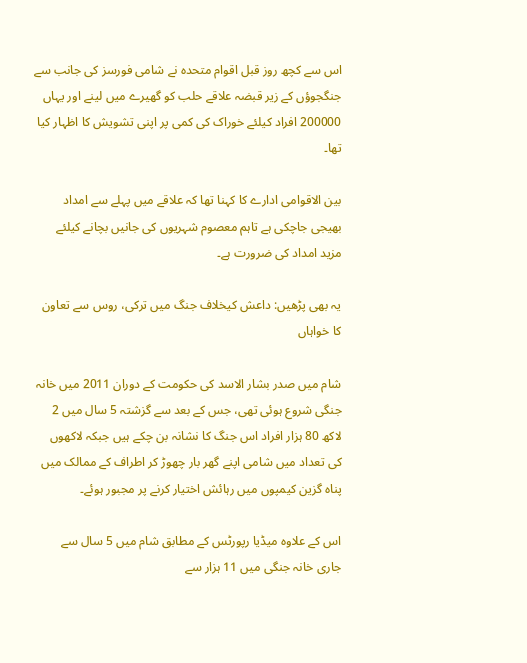اس سے کچھ روز قبل اقوام متحدہ نے شامی فورسز کی جانب سے جنگجوؤں کے زیر قبضہ علاقے حلب کو گھیرے میں لینے اور یہاں 200000 افراد کیلئے خوراک کی کمی پر اپنی تشویش کا اظہار کیا تھا۔

بین الاقوامی ادارے کا کہنا تھا کہ علاقے میں پہلے سے امداد بھیجی جاچکی ہے تاہم معصوم شہریوں کی جانیں بچانے کیلئے مزید امداد کی ضرورت ہے۔

یہ بھی پڑھیں: داعش کیخلاف جنگ میں ترکی، روس سے تعاون کا خواہاں

شام میں صدر بشار الاسد کی حکومت کے دوران 2011 میں خانہ جنگی شروع ہوئی تھی، جس کے بعد سے گزشتہ 5 سال میں 2 لاکھ 80 ہزار افراد اس جنگ کا نشانہ بن چکے ہیں جبکہ لاکھوں کی تعداد میں شامی اپنے گھر بار چھوڑ کر اطراف کے ممالک میں پناہ گزین کیمپوں میں رہائش اختیار کرنے پر مجبور ہوئے۔

اس کے علاوہ میڈیا رپورٹس کے مطابق شام میں 5 سال سے جاری خانہ جنگی میں 11 ہزار سے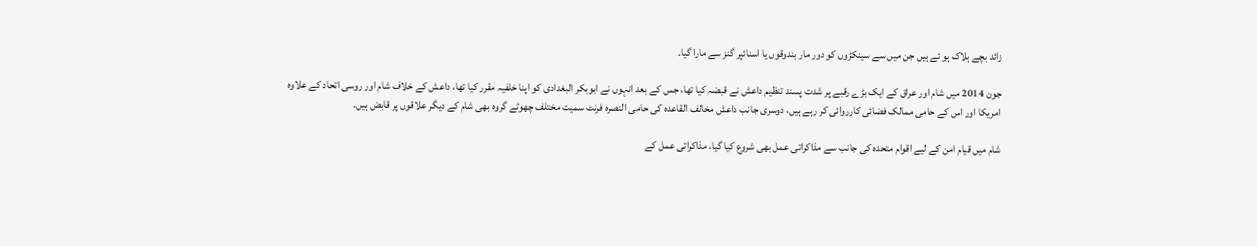زائد بچے ہلاک ہو ئے ہیں جن میں سے سینکڑوں کو دور مار بندوقوں یا اسنائپر گنز سے مارا گیا۔

جون 2014 میں شام اور عراق کے ایک بڑے رقبے پر شدت پسند تنظیم داعش نے قبضہ کیا تھا، جس کے بعد انہوں نے ابوبکر البغدادی کو اپنا خلفیہ مقرر کیا تھا، داعش کے خلاف شام اور روسی اتحاد کے علاوہ امریکا اور اس کے حامی ممالک فضائی کارروائی کر رہے ہیں، دوسری جانب داعش مخالف القاعدہ کی حامی النصرہ فرنٹ سمیت مختلف چھوٹے گروہ بھی شام کے دیگر علاقوں پر قابض ہیں۔

شام میں قیام امن کے لیے اقوام متحدہ کی جانب سے مذاکراتی عمل بھی شروع کیا گیا، مذاکراتی عمل کے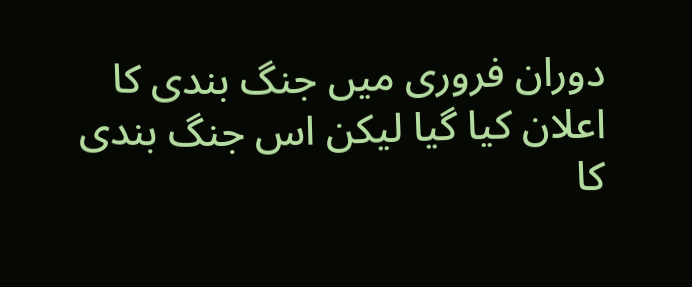دوران فروری میں جنگ بندی کا اعلان کیا گیا لیکن اس جنگ بندی کا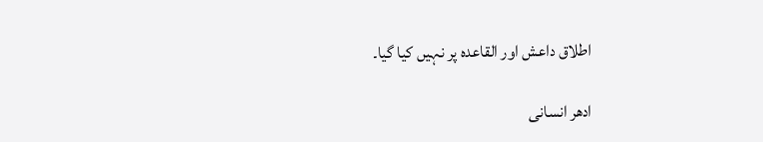اطلاق داعش اور القاعدہ پر نہیں کیا گیا۔

ادھر انسانی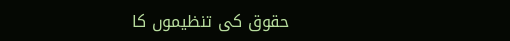حقوق کی تنظیموں کا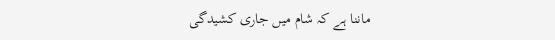ماننا ہے کہ شام میں جاری کشیدگی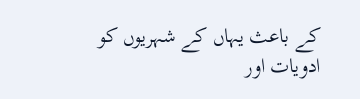کے باعث یہاں کے شہریوں کو ادویات اور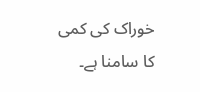خوراک کی کمی کا سامنا ہے۔